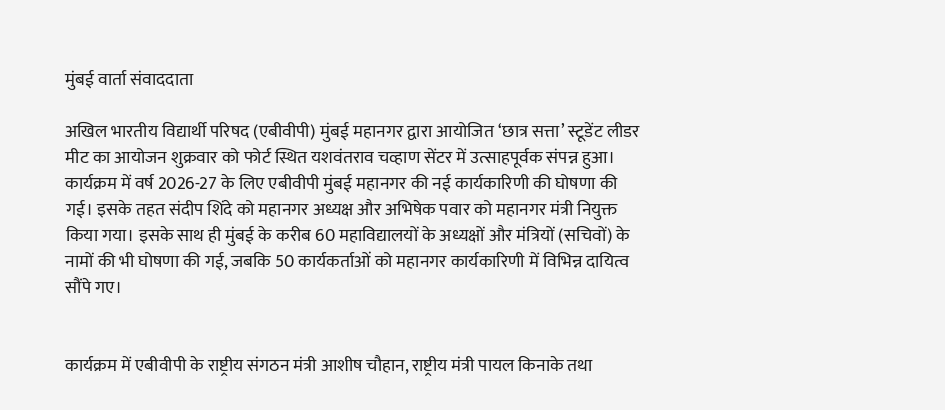मुंबई वार्ता संवाददाता

अखिल भारतीय विद्यार्थी परिषद (एबीवीपी) मुंबई महानगर द्वारा आयोजित ‘छात्र सत्ता’ स्टूडेंट लीडर मीट का आयोजन शुक्रवार को फोर्ट स्थित यशवंतराव चव्हाण सेंटर में उत्साहपूर्वक संपन्न हुआ। कार्यक्रम में वर्ष 2026-27 के लिए एबीवीपी मुंबई महानगर की नई कार्यकारिणी की घोषणा की गई। इसके तहत संदीप शिंदे को महानगर अध्यक्ष और अभिषेक पवार को महानगर मंत्री नियुक्त किया गया। इसके साथ ही मुंबई के करीब 60 महाविद्यालयों के अध्यक्षों और मंत्रियों (सचिवों) के नामों की भी घोषणा की गई, जबकि 50 कार्यकर्ताओं को महानगर कार्यकारिणी में विभिन्न दायित्व सौंपे गए।


कार्यक्रम में एबीवीपी के राष्ट्रीय संगठन मंत्री आशीष चौहान, राष्ट्रीय मंत्री पायल किनाके तथा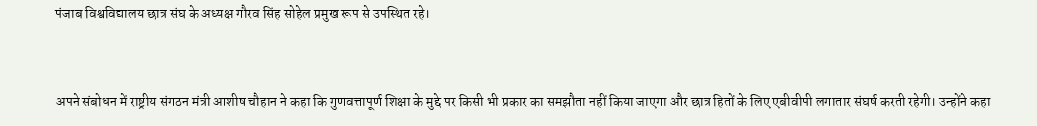पंजाब विश्वविद्यालय छात्र संघ के अध्यक्ष गौरव सिंह सोहेल प्रमुख रूप से उपस्थित रहे।


अपने संबोधन में राष्ट्रीय संगठन मंत्री आशीष चौहान ने कहा कि गुणवत्तापूर्ण शिक्षा के मुद्दे पर किसी भी प्रकार का समझौता नहीं किया जाएगा और छात्र हितों के लिए एबीवीपी लगातार संघर्ष करती रहेगी। उन्होंने कहा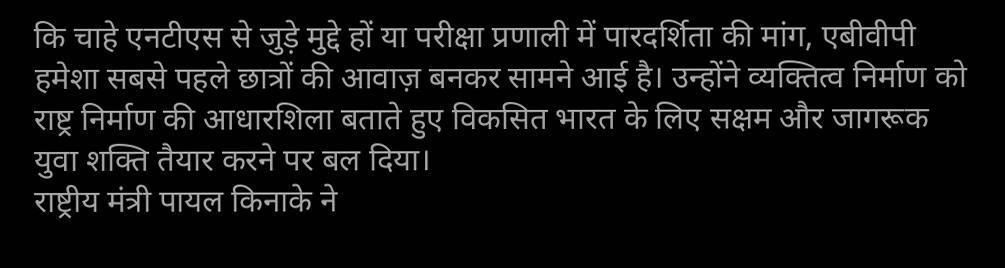कि चाहे एनटीएस से जुड़े मुद्दे हों या परीक्षा प्रणाली में पारदर्शिता की मांग, एबीवीपी हमेशा सबसे पहले छात्रों की आवाज़ बनकर सामने आई है। उन्होंने व्यक्तित्व निर्माण को राष्ट्र निर्माण की आधारशिला बताते हुए विकसित भारत के लिए सक्षम और जागरूक युवा शक्ति तैयार करने पर बल दिया।
राष्ट्रीय मंत्री पायल किनाके ने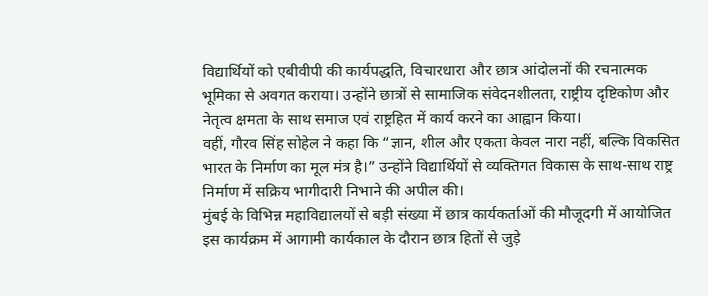विद्यार्थियों को एबीवीपी की कार्यपद्धति, विचारधारा और छात्र आंदोलनों की रचनात्मक भूमिका से अवगत कराया। उन्होंने छात्रों से सामाजिक संवेदनशीलता, राष्ट्रीय दृष्टिकोण और नेतृत्व क्षमता के साथ समाज एवं राष्ट्रहित में कार्य करने का आह्वान किया।
वहीं, गौरव सिंह सोहेल ने कहा कि “ज्ञान, शील और एकता केवल नारा नहीं, बल्कि विकसित भारत के निर्माण का मूल मंत्र है।” उन्होंने विद्यार्थियों से व्यक्तिगत विकास के साथ-साथ राष्ट्र निर्माण में सक्रिय भागीदारी निभाने की अपील की।
मुंबई के विभिन्न महाविद्यालयों से बड़ी संख्या में छात्र कार्यकर्ताओं की मौजूदगी में आयोजित इस कार्यक्रम में आगामी कार्यकाल के दौरान छात्र हितों से जुड़े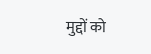मुद्दों को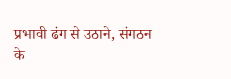प्रभावी ढंग से उठाने, संगठन के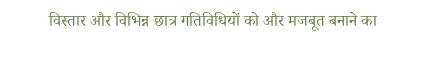विस्तार और विभिन्न छात्र गतिविधियों को और मजबूत बनाने का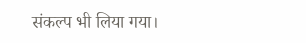संकल्प भी लिया गया।